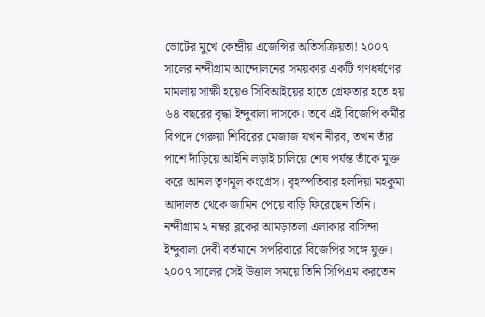ভোটের মুখে কেন্দ্রীয় এজেন্সির অতিসক্রিয়তা! ২০০৭ সালের নন্দীগ্রাম আন্দোলনের সময়কার একটি গণধর্ষণের মামলায় সাক্ষী হয়েও সিবিআইয়ের হাতে গ্রেফতার হতে হয় ৬৪ বছরের বৃদ্ধা ইন্দুবালা দাসকে। তবে এই বিজেপি কর্মীর বিপদে গেরুয়া শিবিরের মেজাজ যখন নীরব, তখন তাঁর পাশে দাঁড়িয়ে আইনি লড়াই চালিয়ে শেষ পর্যন্ত তাঁকে মুক্ত করে আনল তৃণমূল কংগ্রেস। বৃহস্পতিবার হলদিয়া মহকুমা আদালত থেকে জামিন পেয়ে বাড়ি ফিরেছেন তিনি।
নন্দীগ্রাম ২ নম্বর ব্লকের আমড়াতলা এলাকার বাসিন্দা ইন্দুবালা দেবী বর্তমানে সপরিবারে বিজেপির সঙ্গে যুক্ত। ২০০৭ সালের সেই উত্তাল সময়ে তিনি সিপিএম করতেন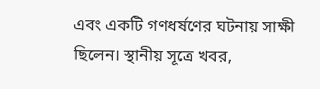এবং একটি গণধর্ষণের ঘটনায় সাক্ষী ছিলেন। স্থানীয় সূত্রে খবর,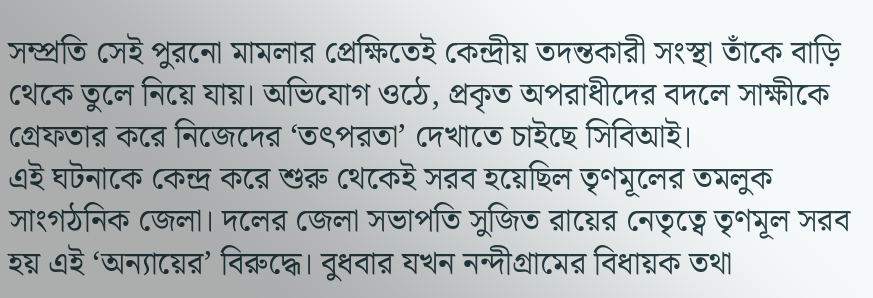সম্প্রতি সেই পুরনো মামলার প্রেক্ষিতেই কেন্দ্রীয় তদন্তকারী সংস্থা তাঁকে বাড়ি থেকে তুলে নিয়ে যায়। অভিযোগ ওঠে, প্রকৃত অপরাধীদের বদলে সাক্ষীকে গ্রেফতার করে নিজেদের ‘তৎপরতা’ দেখাতে চাইছে সিবিআই।
এই ঘটনাকে কেন্দ্র করে শুরু থেকেই সরব হয়েছিল তৃণমূলের তমলুক সাংগঠনিক জেলা। দলের জেলা সভাপতি সুজিত রায়ের নেতৃত্বে তৃণমূল সরব হয় এই ‘অন্যায়ের’ বিরুদ্ধে। বুধবার যখন নন্দীগ্রামের বিধায়ক তথা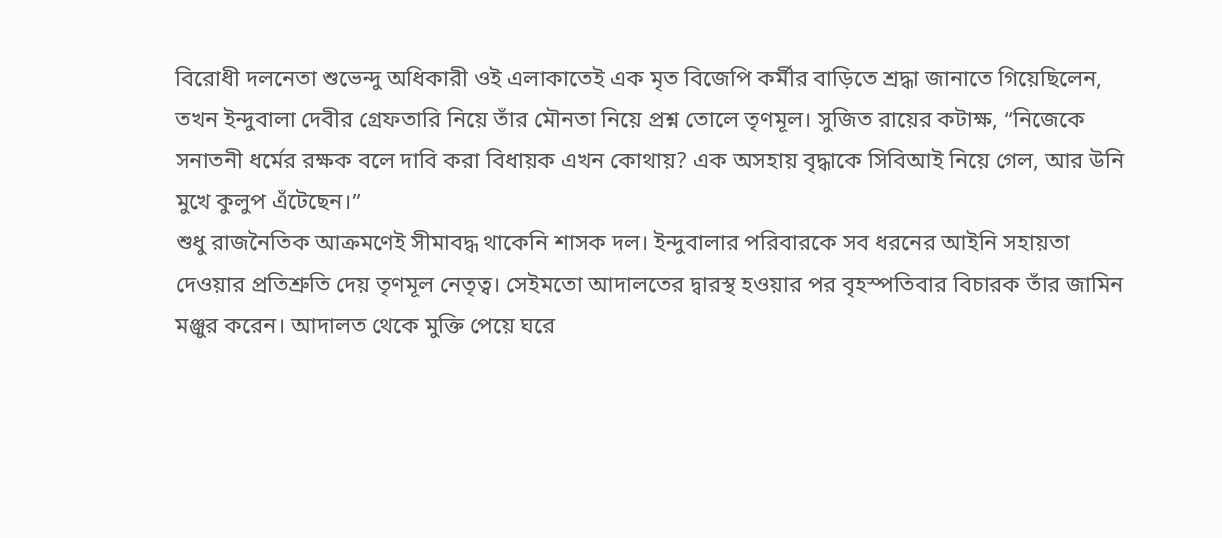বিরোধী দলনেতা শুভেন্দু অধিকারী ওই এলাকাতেই এক মৃত বিজেপি কর্মীর বাড়িতে শ্রদ্ধা জানাতে গিয়েছিলেন, তখন ইন্দুবালা দেবীর গ্রেফতারি নিয়ে তাঁর মৌনতা নিয়ে প্রশ্ন তোলে তৃণমূল। সুজিত রায়ের কটাক্ষ, “নিজেকে সনাতনী ধর্মের রক্ষক বলে দাবি করা বিধায়ক এখন কোথায়? এক অসহায় বৃদ্ধাকে সিবিআই নিয়ে গেল, আর উনি মুখে কুলুপ এঁটেছেন।”
শুধু রাজনৈতিক আক্রমণেই সীমাবদ্ধ থাকেনি শাসক দল। ইন্দুবালার পরিবারকে সব ধরনের আইনি সহায়তা দেওয়ার প্রতিশ্রুতি দেয় তৃণমূল নেতৃত্ব। সেইমতো আদালতের দ্বারস্থ হওয়ার পর বৃহস্পতিবার বিচারক তাঁর জামিন মঞ্জুর করেন। আদালত থেকে মুক্তি পেয়ে ঘরে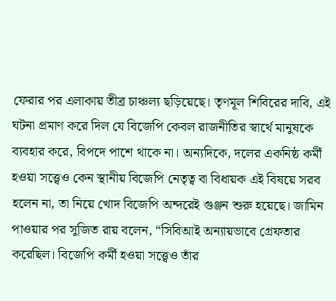ফেরার পর এলাকায় তীব্র চাঞ্চল্য ছড়িয়েছে। তৃণমূল শিবিরের দাবি, এই ঘটনা প্রমাণ করে দিল যে বিজেপি কেবল রাজনীতির স্বার্থে মানুষকে ব্যবহার করে, বিপদে পাশে থাকে না। অন্যদিকে, দলের একনিষ্ঠ কর্মী হওয়া সত্ত্বেও কেন স্থানীয় বিজেপি নেতৃত্ব বা বিধায়ক এই বিষয়ে সরব হলেন না, তা নিয়ে খোদ বিজেপি অন্দরেই গুঞ্জন শুরু হয়েছে। জামিন পাওয়ার পর সুজিত রায় বলেন, “সিবিআই অন্যায়ভাবে গ্রেফতার করেছিল। বিজেপি কর্মী হওয়া সত্ত্বেও তাঁর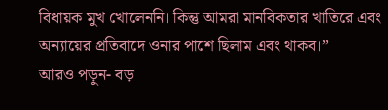বিধায়ক মুখ খোলেননি। কিন্তু আমরা মানবিকতার খাতিরে এবং অন্যায়ের প্রতিবাদে ওনার পাশে ছিলাম এবং থাকব।”
আরও পড়ুন- বড়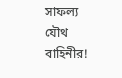সাফল্য যৌথ বাহিনীর!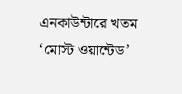এনকাউন্টারে খতম ‘মোস্ট ওয়ান্টেড’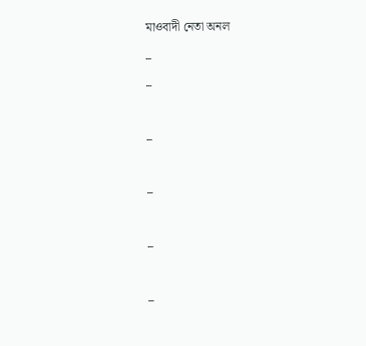মাওবাদী নেতা অনল
_
_

_

_

_

_